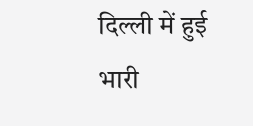दिल्ली में हुई भारी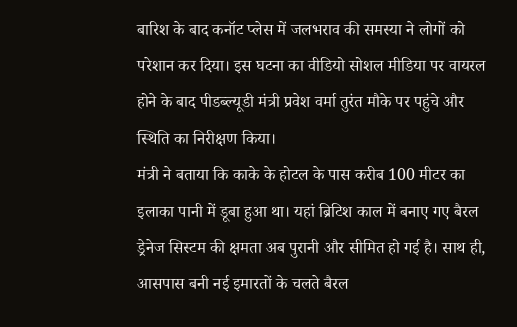बारिश के बाद कनॉट प्लेस में जलभराव की समस्या ने लोगों को परेशान कर दिया। इस घटना का वीडियो सोशल मीडिया पर वायरल होने के बाद पीडब्ल्यूडी मंत्री प्रवेश वर्मा तुरंत मौके पर पहुंचे और स्थिति का निरीक्षण किया।
मंत्री ने बताया कि काके के होटल के पास करीब 100 मीटर का इलाका पानी में डूबा हुआ था। यहां ब्रिटिश काल में बनाए गए बैरल ड्रेनेज सिस्टम की क्षमता अब पुरानी और सीमित हो गई है। साथ ही, आसपास बनी नई इमारतों के चलते बैरल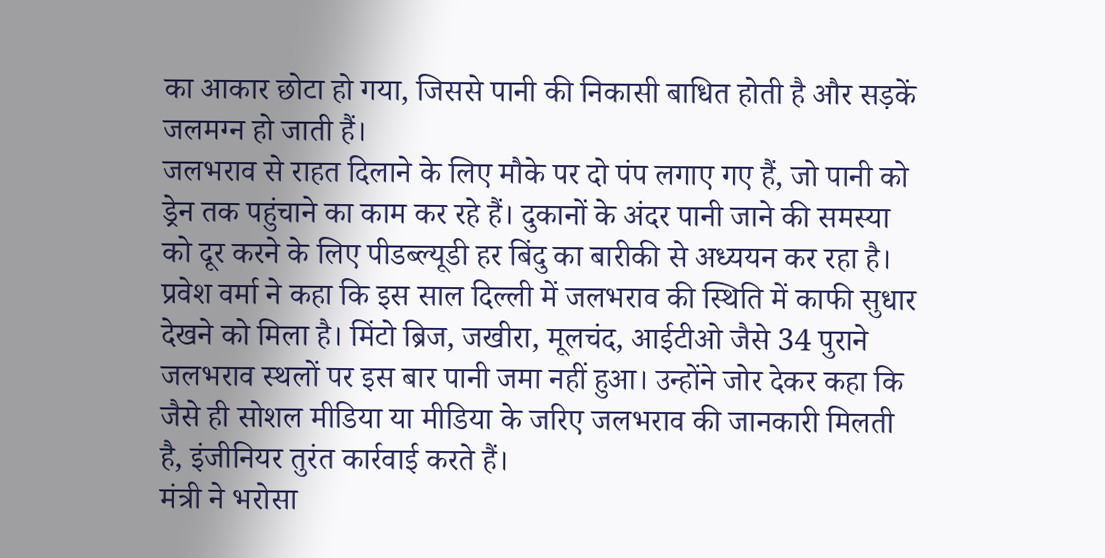का आकार छोटा हो गया, जिससे पानी की निकासी बाधित होती है और सड़कें जलमग्न हो जाती हैं।
जलभराव से राहत दिलाने के लिए मौके पर दो पंप लगाए गए हैं, जो पानी को ड्रेन तक पहुंचाने का काम कर रहे हैं। दुकानों के अंदर पानी जाने की समस्या को दूर करने के लिए पीडब्ल्यूडी हर बिंदु का बारीकी से अध्ययन कर रहा है।
प्रवेश वर्मा ने कहा कि इस साल दिल्ली में जलभराव की स्थिति में काफी सुधार देखने को मिला है। मिंटो ब्रिज, जखीरा, मूलचंद, आईटीओ जैसे 34 पुराने जलभराव स्थलों पर इस बार पानी जमा नहीं हुआ। उन्होंने जोर देकर कहा कि जैसे ही सोशल मीडिया या मीडिया के जरिए जलभराव की जानकारी मिलती है, इंजीनियर तुरंत कार्रवाई करते हैं।
मंत्री ने भरोसा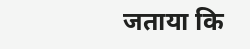जताया कि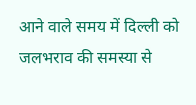आने वाले समय में दिल्ली को जलभराव की समस्या से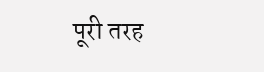पूरी तरह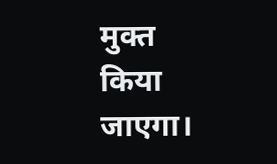मुक्त किया जाएगा।